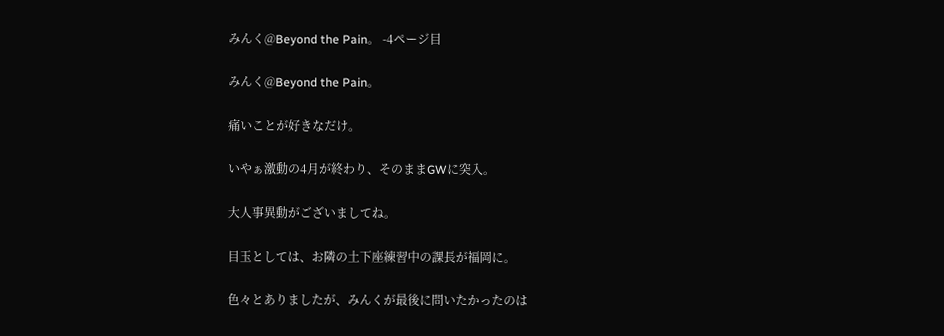みんく@Beyond the Pain。 -4ページ目

みんく@Beyond the Pain。

痛いことが好きなだけ。

いやぁ激動の4月が終わり、そのままGWに突入。

大人事異動がございましてね。

目玉としては、お隣の土下座練習中の課長が福岡に。

色々とありましたが、みんくが最後に問いたかったのは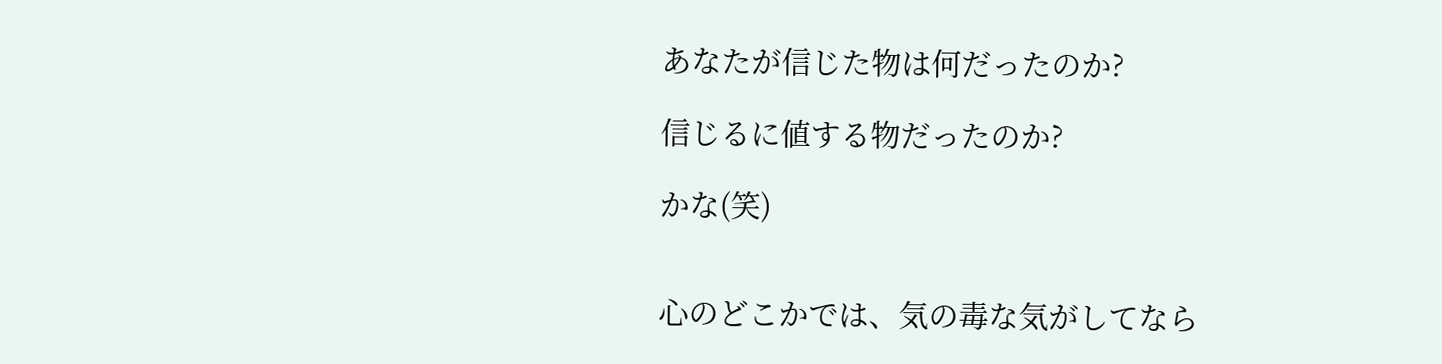あなたが信じた物は何だったのか?

信じるに値する物だったのか?

かな(笑)


心のどこかでは、気の毒な気がしてなら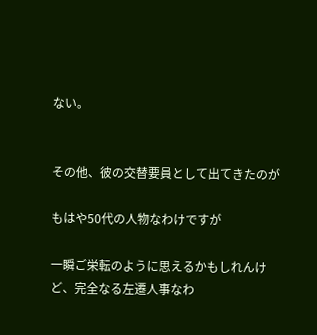ない。


その他、彼の交替要員として出てきたのが

もはや50代の人物なわけですが

一瞬ご栄転のように思えるかもしれんけど、完全なる左遷人事なわ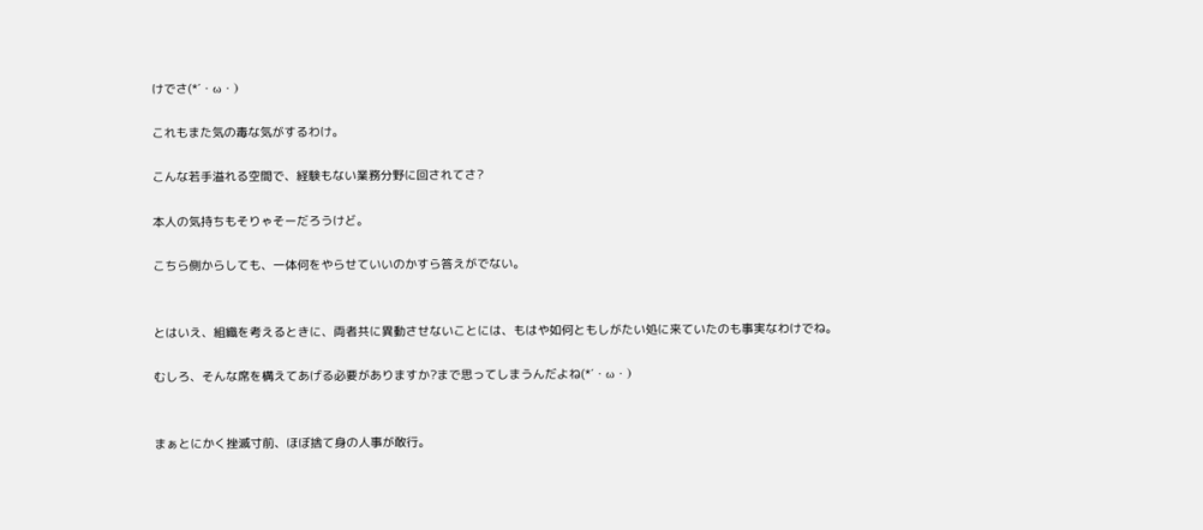けでさ(*´・ω・)

これもまた気の毒な気がするわけ。

こんな若手溢れる空間で、経験もない業務分野に回されてさ?

本人の気持ちもそりゃそーだろうけど。

こちら側からしても、一体何をやらせていいのかすら答えがでない。


とはいえ、組織を考えるときに、両者共に異動させないことには、もはや如何ともしがたい処に来ていたのも事実なわけでね。

むしろ、そんな席を構えてあげる必要がありますか?まで思ってしまうんだよね(*´・ω・)


まぁとにかく挫滅寸前、ほぼ捨て身の人事が敢行。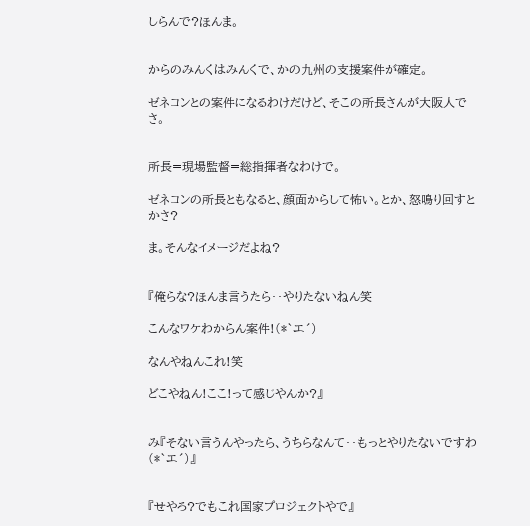しらんで?ほんま。


からのみんくはみんくで、かの九州の支援案件が確定。

ゼネコンとの案件になるわけだけど、そこの所長さんが大阪人でさ。


所長=現場監督=総指揮者なわけで。

ゼネコンの所長ともなると、顔面からして怖い。とか、怒鳴り回すとかさ?

ま。そんなイメージだよね?


『俺らな?ほんま言うたら‥やりたないねん笑

こんなワケわからん案件!(*`エ´)

なんやねんこれ!笑

どこやねん!ここ!って感じやんか?』


み『そない言うんやったら、うちらなんて‥もっとやりたないですわ(*`エ´)』


『せやろ?でもこれ国家プロジェクトやで』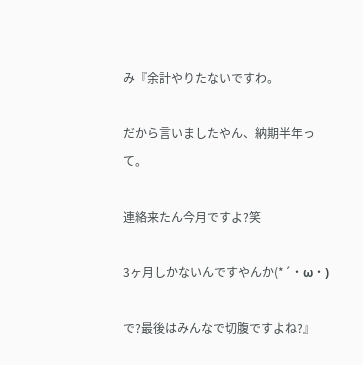み『余計やりたないですわ。

だから言いましたやん、納期半年って。

連絡来たん今月ですよ?笑

3ヶ月しかないんですやんか(*´・ω・)

で?最後はみんなで切腹ですよね?』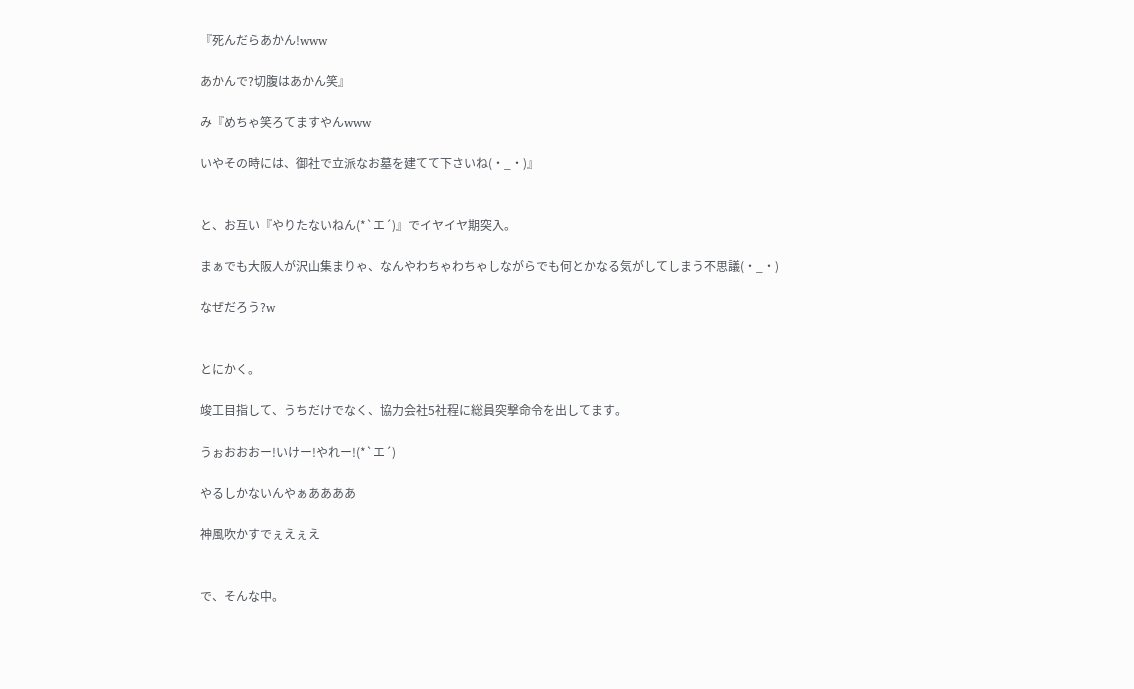『死んだらあかん!www

あかんで?切腹はあかん笑』

み『めちゃ笑ろてますやんwww

いやその時には、御社で立派なお墓を建てて下さいね(・_・)』


と、お互い『やりたないねん(*`エ´)』でイヤイヤ期突入。

まぁでも大阪人が沢山集まりゃ、なんやわちゃわちゃしながらでも何とかなる気がしてしまう不思議(・_・)

なぜだろう?w


とにかく。

竣工目指して、うちだけでなく、協力会社5社程に総員突撃命令を出してます。

うぉおおおー!いけー!やれー!(*`エ´)

やるしかないんやぁああああ

神風吹かすでぇえぇえ


で、そんな中。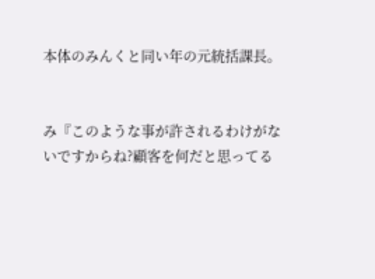本体のみんくと同い年の元統括課長。


み『このような事が許されるわけがないですからね?顧客を何だと思ってる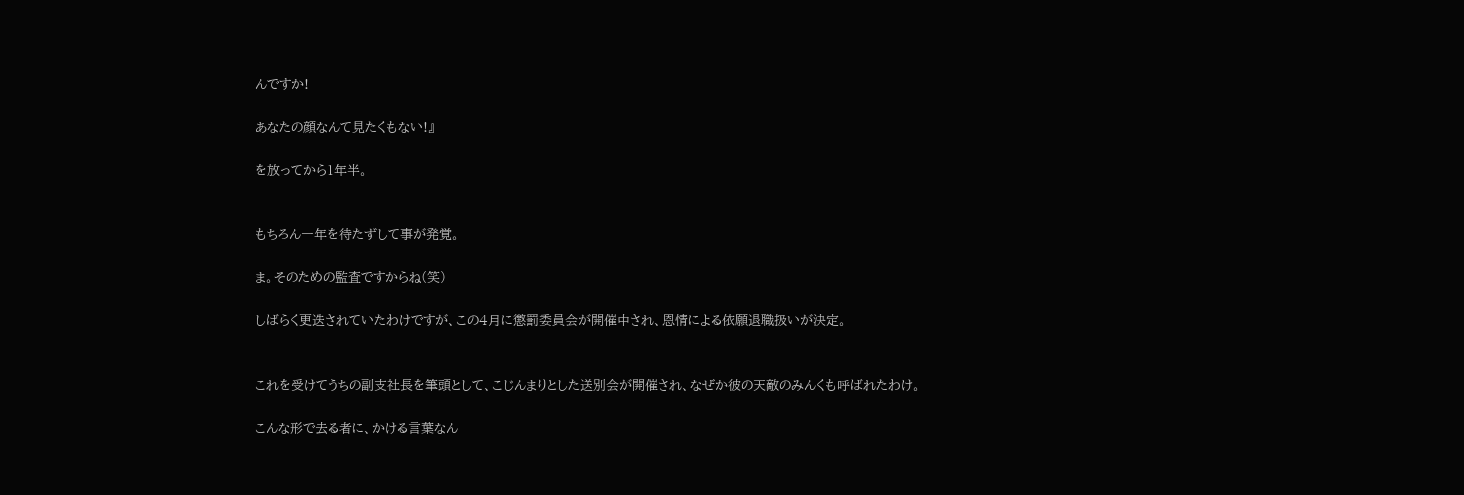んですか!

あなたの顔なんて見たくもない!』

を放ってから1年半。


もちろん一年を待たずして事が発覚。

ま。そのための監査ですからね(笑)

しばらく更迭されていたわけですが、この4月に懲罰委員会が開催中され、恩情による依願退職扱いが決定。


これを受けてうちの副支社長を筆頭として、こじんまりとした送別会が開催され、なぜか彼の天敵のみんくも呼ばれたわけ。

こんな形で去る者に、かける言葉なん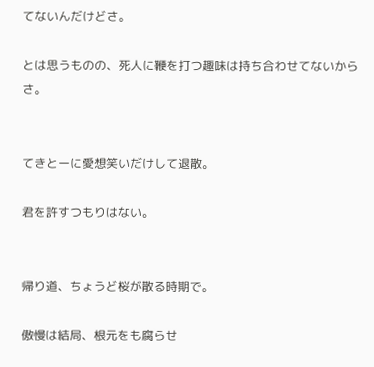てないんだけどさ。

とは思うものの、死人に鞭を打つ趣味は持ち合わせてないからさ。


てきとーに愛想笑いだけして退散。

君を許すつもりはない。


帰り道、ちょうど桜が散る時期で。

傲慢は結局、根元をも腐らせ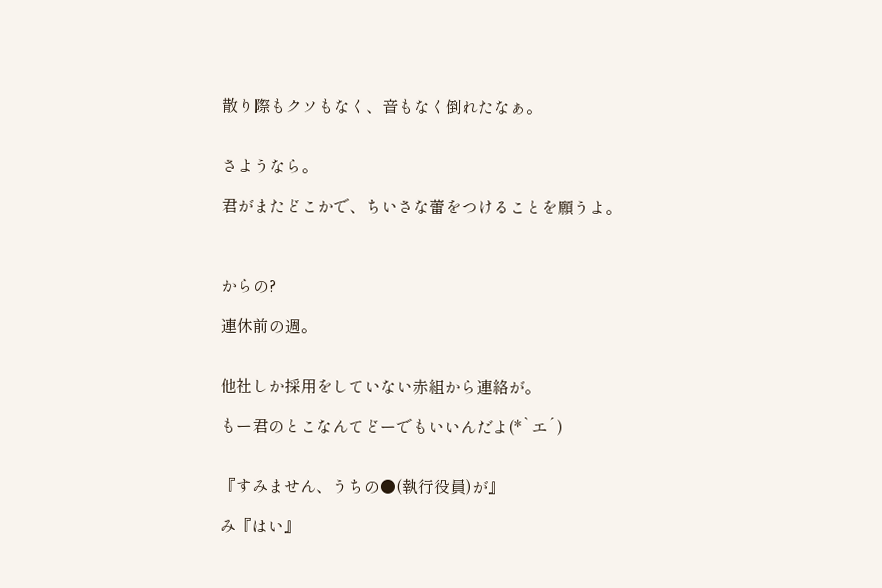散り際もクソもなく、音もなく倒れたなぁ。


さようなら。

君がまたどこかで、ちいさな蕾をつけることを願うよ。



からの?

連休前の週。


他社しか採用をしていない赤組から連絡が。

もー君のとこなんてどーでもいいんだよ(*`エ´)


『すみません、うちの●(執行役員)が』

み『はい』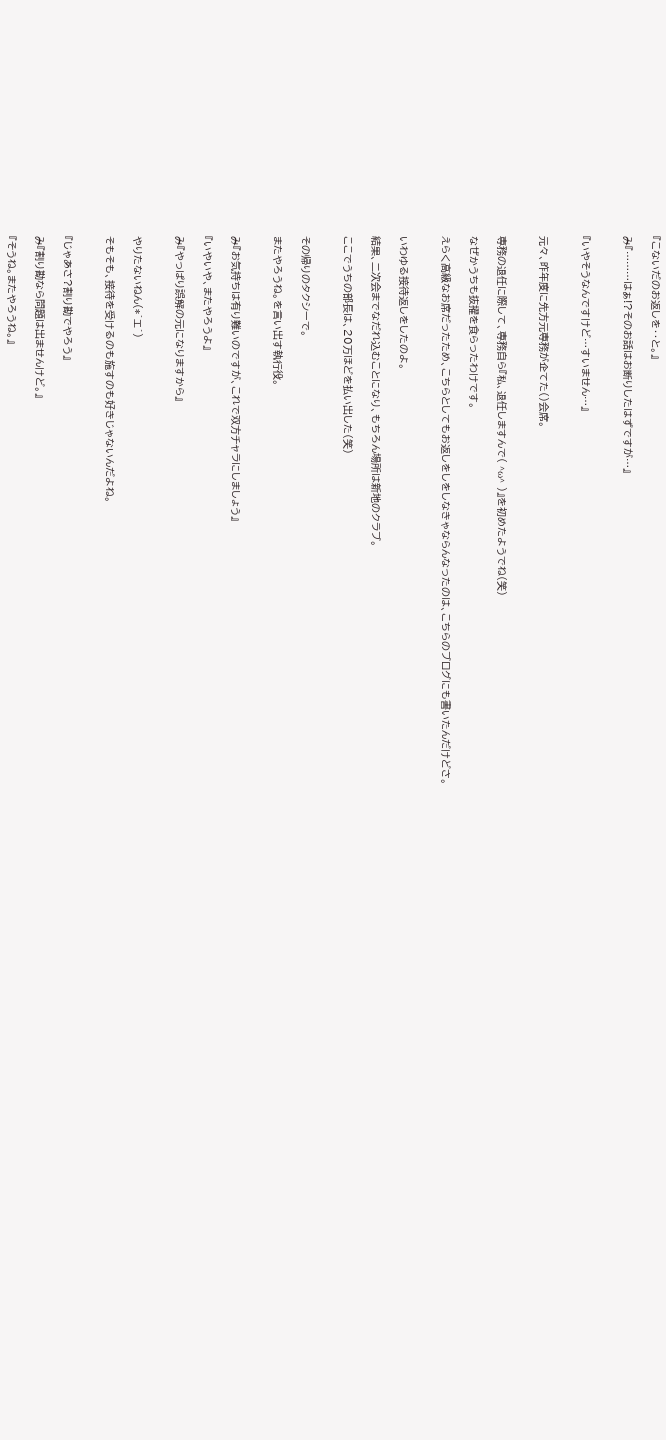『こないだのお返しを‥と。』

み『………はぁ!?そのお話はお断りしたはずですが…』


『いやそうなんですけど…すいません…』


元々、昨年度に先方元専務が企てた()会席。


専務の退任に際して、専務自ら『私、退任しますんで( ^ω^ )』を初めたようでね(笑)

なぜかうちも抜擢を食らったわけです。

えらく高級なお席だったため、こちらとしてもお返しをしをしなきゃならんなったのは、こちらのブログにも書いたんだけどさ。


いわゆる接待返しをしたのよ。

結果、二次会までなだれ込むことになり、もちろん場所は新地のクラブ。

ここでうちの部長は、20万ほどを払い出した(笑)


その帰りのタクシーで。

またやろうね。を言い出す執行役。


み『お気持ちは有り難いのですが、これで双方チャラにしましょう』

『いやいや、またやろうよ』

み『やっぱり誤解の元になりますから』


やりたないねん(*`エ´)

そもそも、接待を受けるのも施すのも好きじゃないんだよね。


『じゃあさ?割り勘でやろう』

み『割り勘なら問題は出ませんけど。』

『そうね。またやろうね。』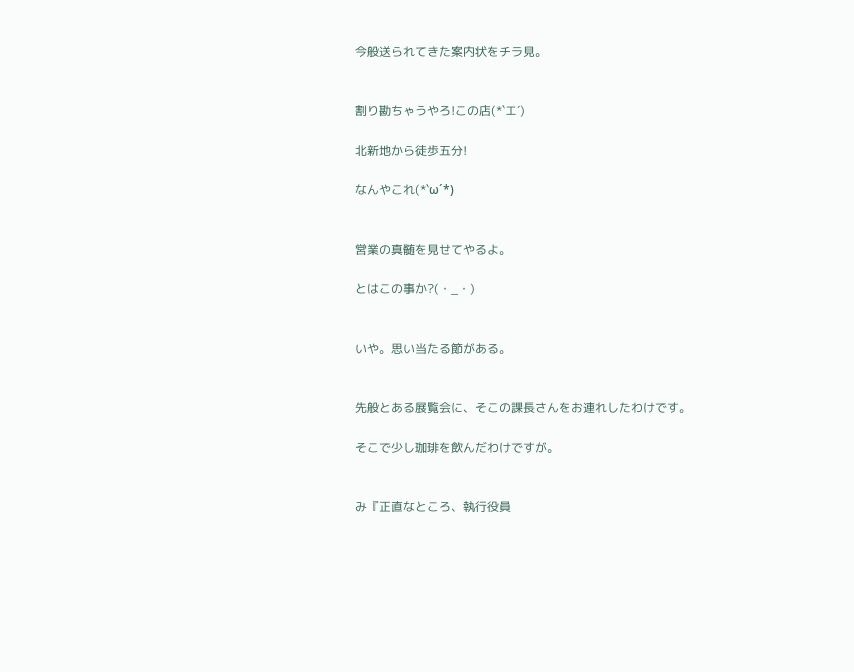今般送られてきた案内状をチラ見。


割り勘ちゃうやろ!この店(*`エ´)

北新地から徒歩五分!

なんやこれ(*`ω´*)


営業の真髄を見せてやるよ。

とはこの事か?(・_・)


いや。思い当たる節がある。


先般とある展覧会に、そこの課長さんをお連れしたわけです。

そこで少し珈琲を飲んだわけですが。


み『正直なところ、執行役員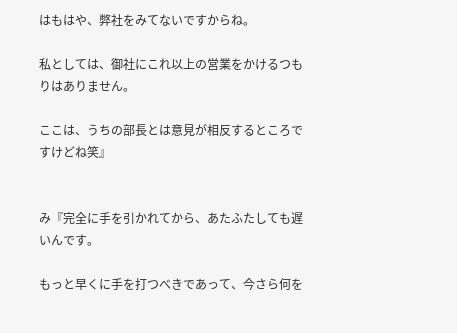はもはや、弊社をみてないですからね。

私としては、御社にこれ以上の営業をかけるつもりはありません。

ここは、うちの部長とは意見が相反するところですけどね笑』


み『完全に手を引かれてから、あたふたしても遅いんです。

もっと早くに手を打つべきであって、今さら何を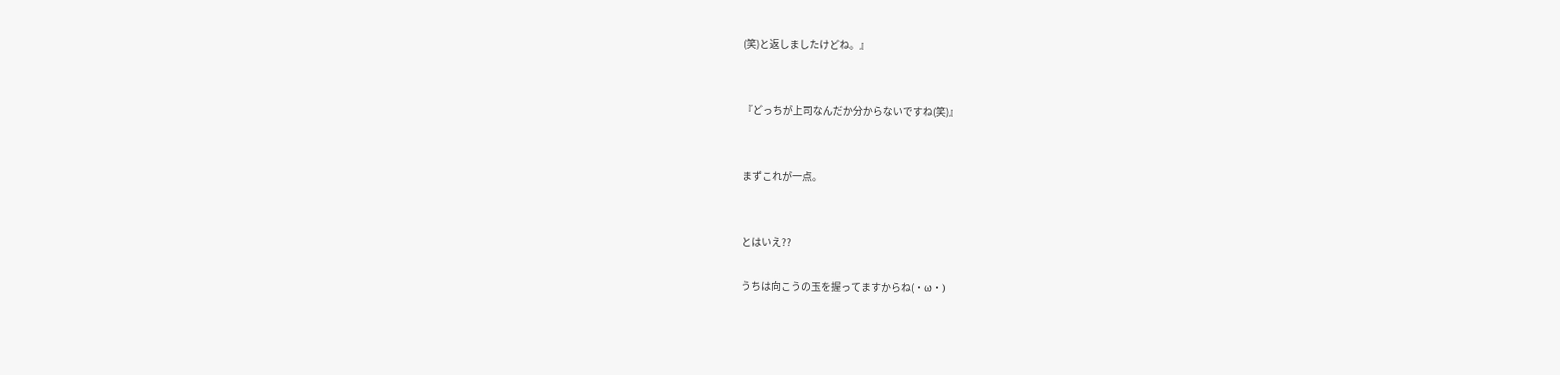(笑)と返しましたけどね。』


『どっちが上司なんだか分からないですね(笑)』


まずこれが一点。


とはいえ??

うちは向こうの玉を握ってますからね(・ω・)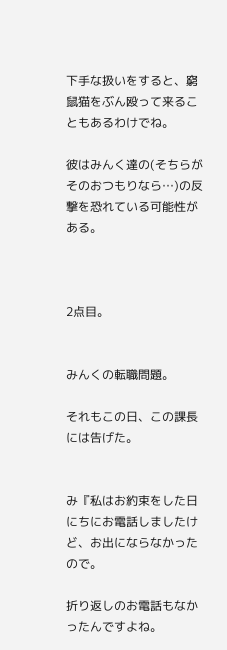下手な扱いをすると、窮鼠猫をぶん殴って来ることもあるわけでね。

彼はみんく達の(そちらがそのおつもりなら…)の反撃を恐れている可能性がある。



2点目。


みんくの転職問題。

それもこの日、この課長には告げた。


み『私はお約束をした日にちにお電話しましたけど、お出にならなかったので。

折り返しのお電話もなかったんですよね。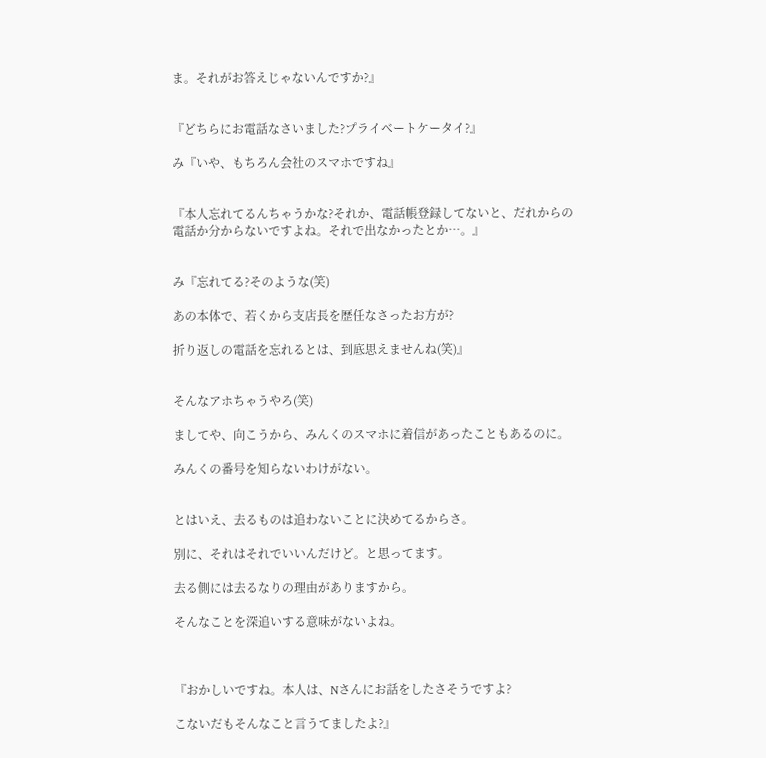ま。それがお答えじゃないんですか?』


『どちらにお電話なさいました?プライベートケータイ?』

み『いや、もちろん会社のスマホですね』


『本人忘れてるんちゃうかな?それか、電話帳登録してないと、だれからの電話か分からないですよね。それで出なかったとか…。』


み『忘れてる?そのような(笑)

あの本体で、若くから支店長を歴任なさったお方が?

折り返しの電話を忘れるとは、到底思えませんね(笑)』


そんなアホちゃうやろ(笑)

ましてや、向こうから、みんくのスマホに着信があったこともあるのに。

みんくの番号を知らないわけがない。


とはいえ、去るものは追わないことに決めてるからさ。

別に、それはそれでいいんだけど。と思ってます。

去る側には去るなりの理由がありますから。

そんなことを深追いする意味がないよね。



『おかしいですね。本人は、Nさんにお話をしたさそうですよ?

こないだもそんなこと言うてましたよ?』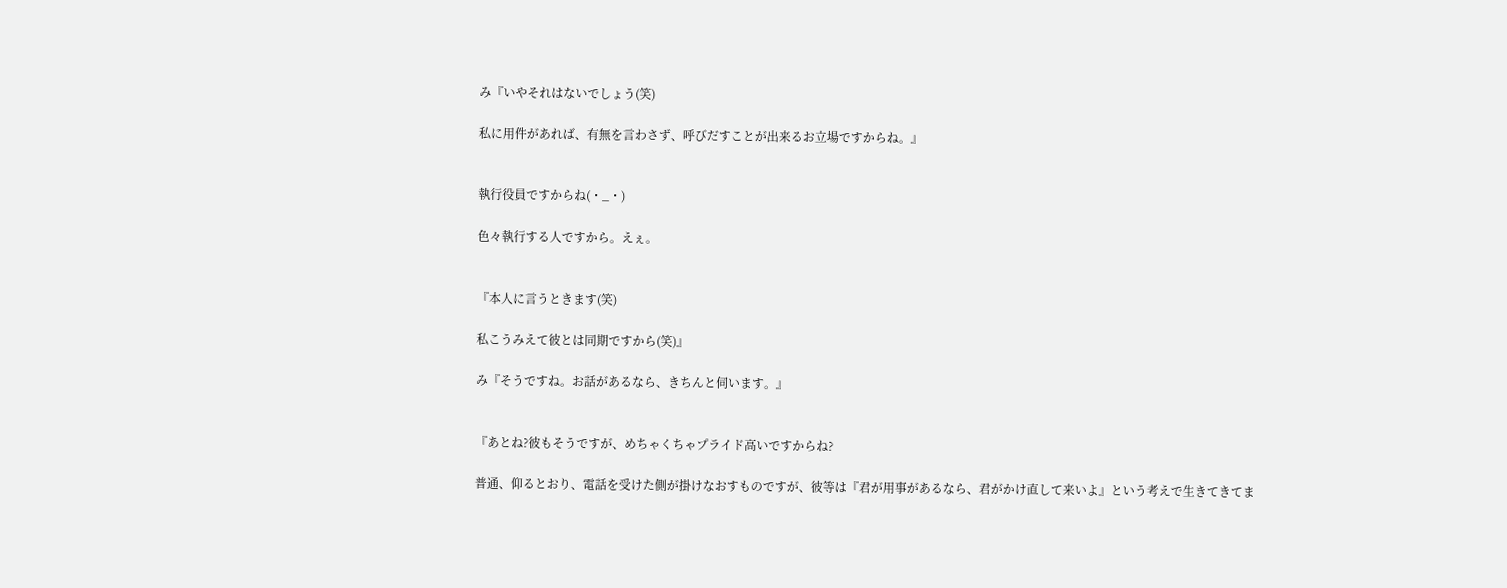み『いやそれはないでしょう(笑)

私に用件があれば、有無を言わさず、呼びだすことが出来るお立場ですからね。』


執行役員ですからね(・_・)

色々執行する人ですから。えぇ。


『本人に言うときます(笑)

私こうみえて彼とは同期ですから(笑)』

み『そうですね。お話があるなら、きちんと伺います。』


『あとね?彼もそうですが、めちゃくちゃプライド高いですからね?

普通、仰るとおり、電話を受けた側が掛けなおすものですが、彼等は『君が用事があるなら、君がかけ直して来いよ』という考えで生きてきてま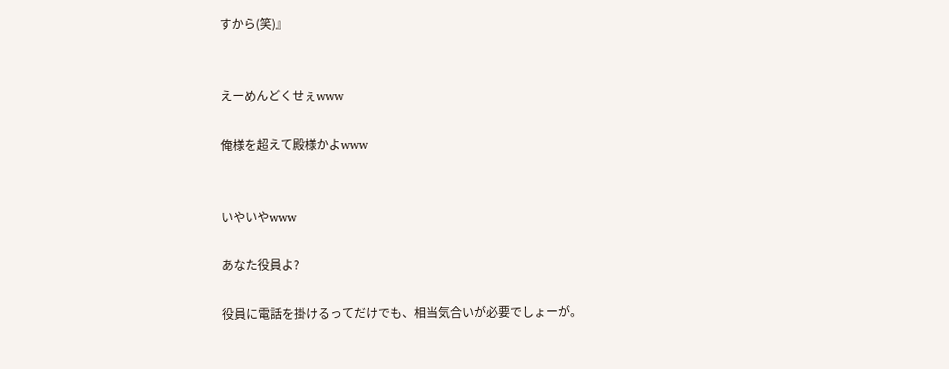すから(笑)』


えーめんどくせぇwww

俺様を超えて殿様かよwww


いやいやwww

あなた役員よ?

役員に電話を掛けるってだけでも、相当気合いが必要でしょーが。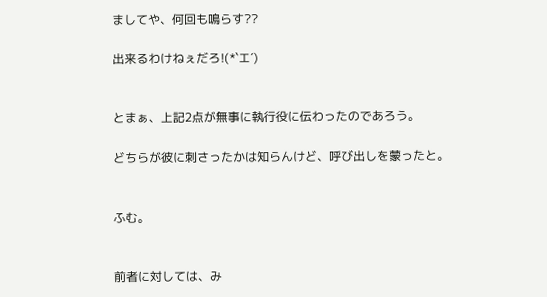ましてや、何回も鳴らす??

出来るわけねぇだろ!(*`エ´)


とまぁ、上記2点が無事に執行役に伝わったのであろう。

どちらが彼に刺さったかは知らんけど、呼び出しを蒙ったと。


ふむ。


前者に対しては、み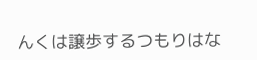んくは譲歩するつもりはな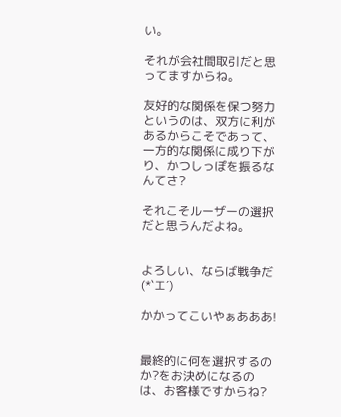い。

それが会社間取引だと思ってますからね。

友好的な関係を保つ努力というのは、双方に利があるからこそであって、一方的な関係に成り下がり、かつしっぽを振るなんてさ?

それこそルーザーの選択だと思うんだよね。


よろしい、ならば戦争だ(*`エ´)

かかってこいやぁあああ!


最終的に何を選択するのか?をお決めになるのは、お客様ですからね?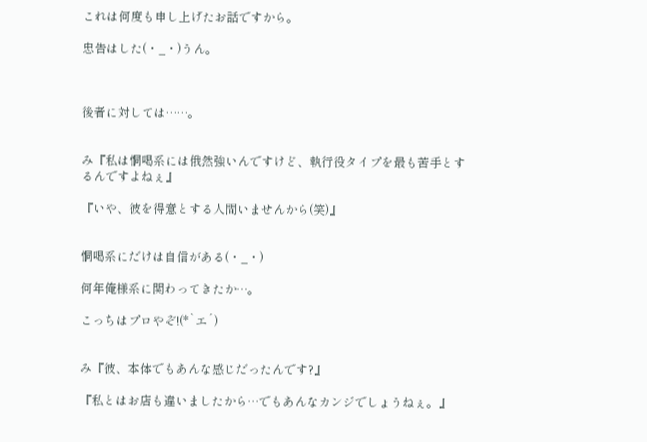これは何度も申し上げたお話ですから。

忠告はした(・_・)うん。



後者に対しては……。


み『私は恫喝系には俄然強いんですけど、執行役タイプを最も苦手とするんですよねぇ』

『いや、彼を得意とする人間いませんから(笑)』


恫喝系にだけは自信がある(・_・)

何年俺様系に関わってきたか…。

こっちはプロやぞ!(*`エ´)


み『彼、本体でもあんな感じだったんです?』

『私とはお店も違いましたから…でもあんなカンジでしょうねぇ。』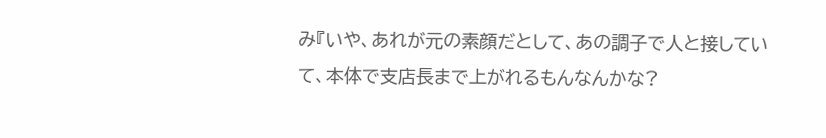み『いや、あれが元の素顔だとして、あの調子で人と接していて、本体で支店長まで上がれるもんなんかな?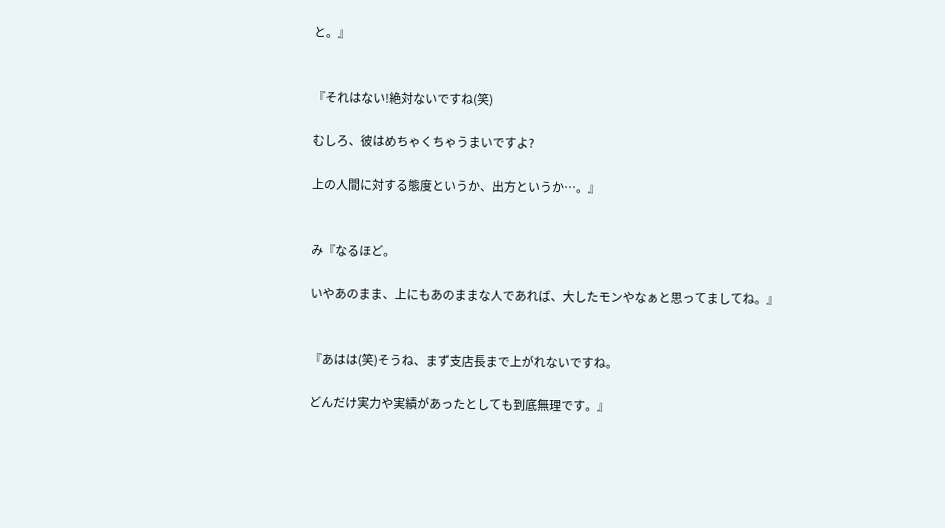と。』


『それはない!絶対ないですね(笑)

むしろ、彼はめちゃくちゃうまいですよ?

上の人間に対する態度というか、出方というか…。』


み『なるほど。

いやあのまま、上にもあのままな人であれば、大したモンやなぁと思ってましてね。』


『あはは(笑)そうね、まず支店長まで上がれないですね。

どんだけ実力や実績があったとしても到底無理です。』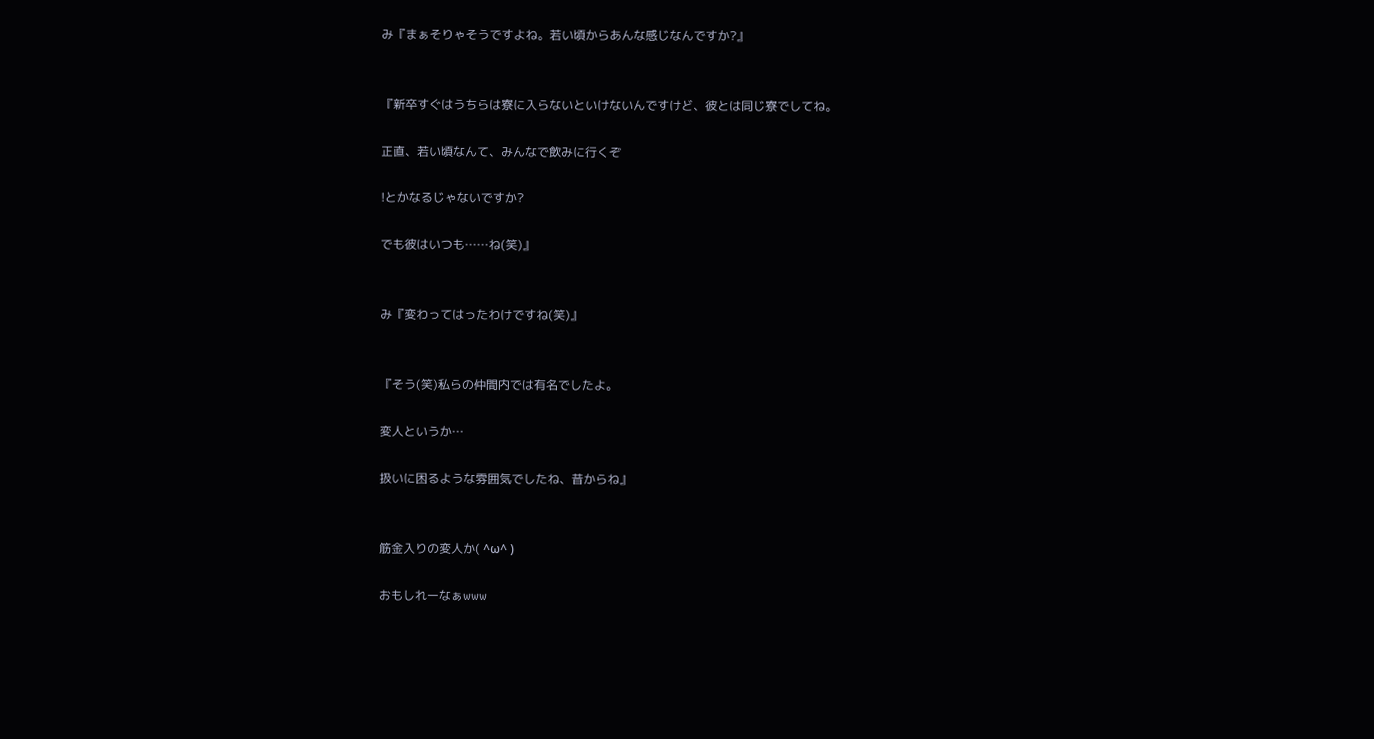み『まぁそりゃそうですよね。若い頃からあんな感じなんですか?』


『新卒すぐはうちらは寮に入らないといけないんですけど、彼とは同じ寮でしてね。

正直、若い頃なんて、みんなで飲みに行くぞ

!とかなるじゃないですか?

でも彼はいつも……ね(笑)』


み『変わってはったわけですね(笑)』


『そう(笑)私らの仲間内では有名でしたよ。

変人というか…

扱いに困るような雰囲気でしたね、昔からね』


筋金入りの変人か( ^ω^ )

おもしれーなぁwww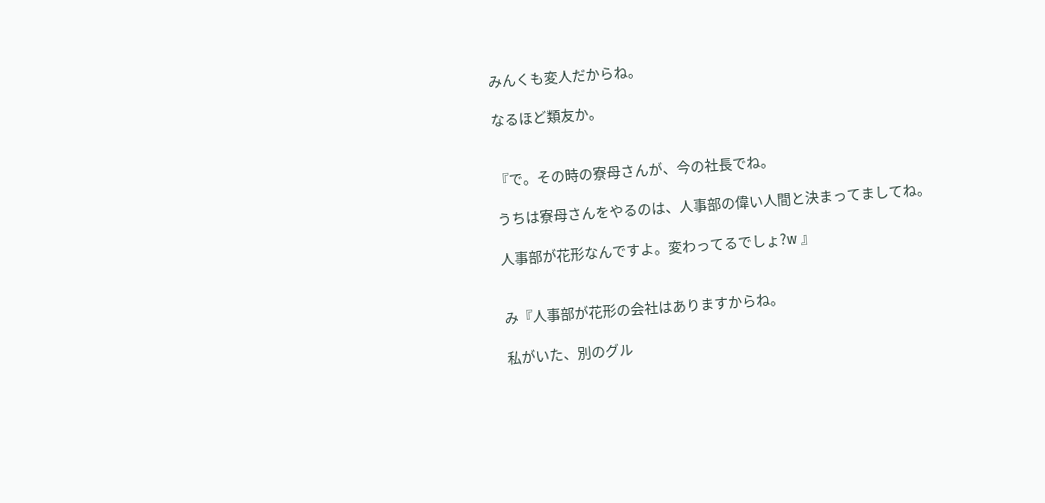みんくも変人だからね。

なるほど類友か。


『で。その時の寮母さんが、今の社長でね。

うちは寮母さんをやるのは、人事部の偉い人間と決まってましてね。

人事部が花形なんですよ。変わってるでしょ?w 』


み『人事部が花形の会社はありますからね。

私がいた、別のグル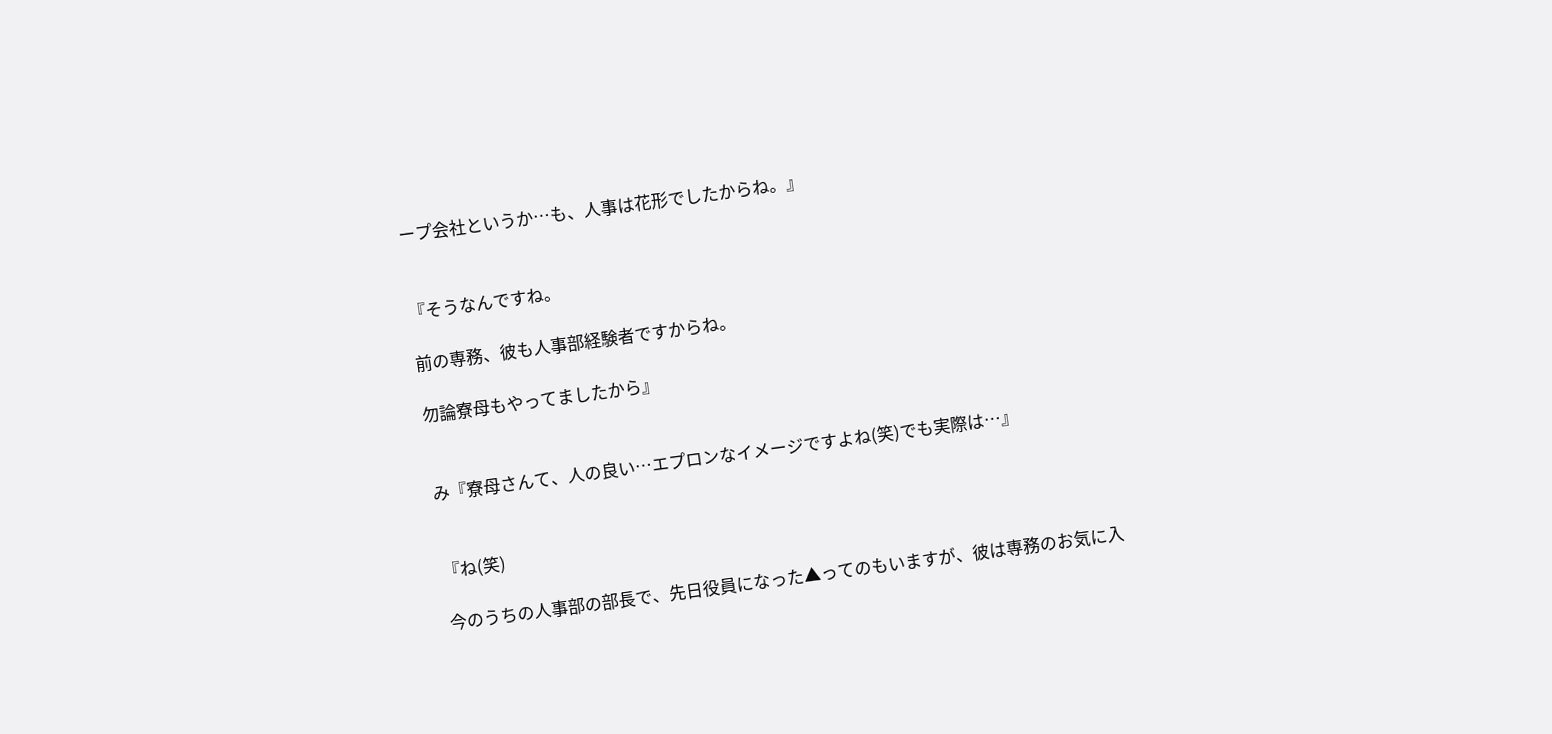ープ会社というか…も、人事は花形でしたからね。』


『そうなんですね。

前の専務、彼も人事部経験者ですからね。

勿論寮母もやってましたから』


み『寮母さんて、人の良い…エプロンなイメージですよね(笑)でも実際は…』


『ね(笑)

今のうちの人事部の部長で、先日役員になった▲ってのもいますが、彼は専務のお気に入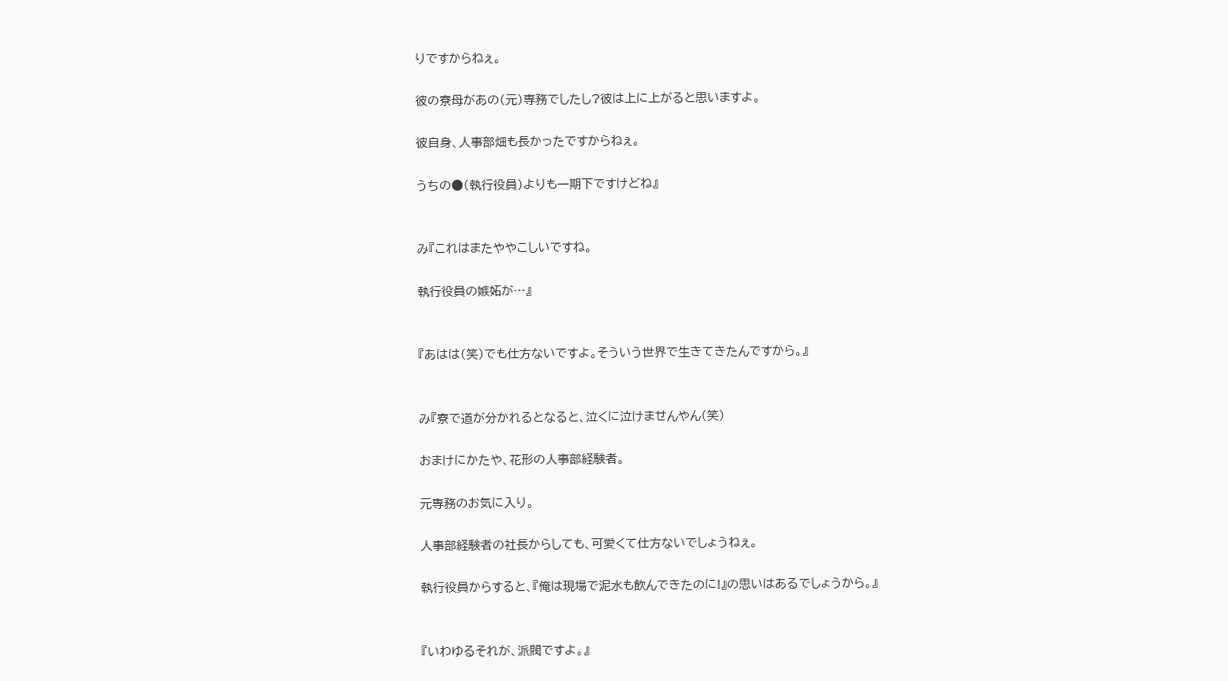りですからねぇ。

彼の寮母があの(元)専務でしたし?彼は上に上がると思いますよ。

彼自身、人事部畑も長かったですからねぇ。

うちの●(執行役員)よりも一期下ですけどね』


み『これはまたややこしいですね。

執行役員の嫉妬が…』


『あはは(笑)でも仕方ないですよ。そういう世界で生きてきたんですから。』


み『寮で道が分かれるとなると、泣くに泣けませんやん(笑)

おまけにかたや、花形の人事部経験者。

元専務のお気に入り。

人事部経験者の社長からしても、可愛くて仕方ないでしょうねぇ。

執行役員からすると、『俺は現場で泥水も飲んできたのに!』の思いはあるでしょうから。』


『いわゆるそれが、派閥ですよ。』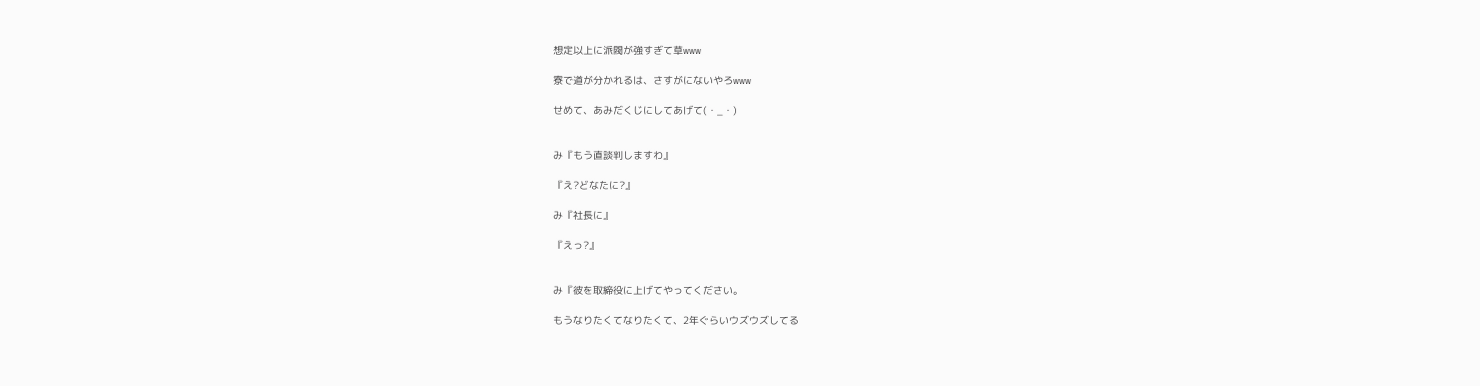想定以上に派閥が強すぎて草www

寮で道が分かれるは、さすがにないやろwww

せめて、あみだくじにしてあげて(・_・)


み『もう直談判しますわ』

『え?どなたに?』

み『社長に』

『えっ?』


み『彼を取締役に上げてやってください。

もうなりたくてなりたくて、2年ぐらいウズウズしてる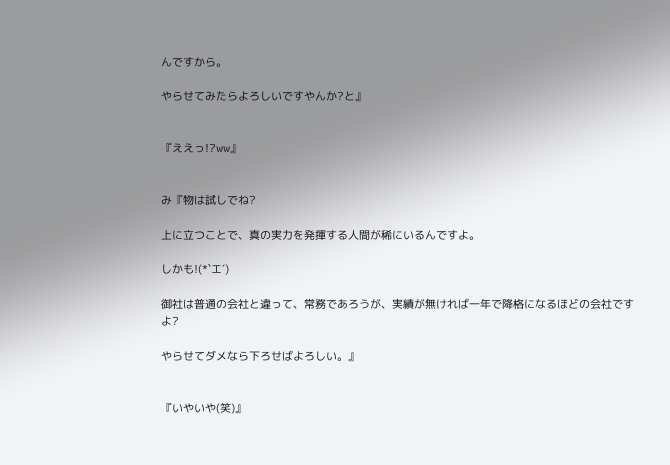んですから。

やらせてみたらよろしいですやんか?と』


『ええっ!?ww』


み『物は試しでね?

上に立つことで、真の実力を発揮する人間が稀にいるんですよ。

しかも!(*`エ´)

御社は普通の会社と違って、常務であろうが、実績が無ければ一年で降格になるほどの会社ですよ?

やらせてダメなら下ろせばよろしい。』


『いやいや(笑)』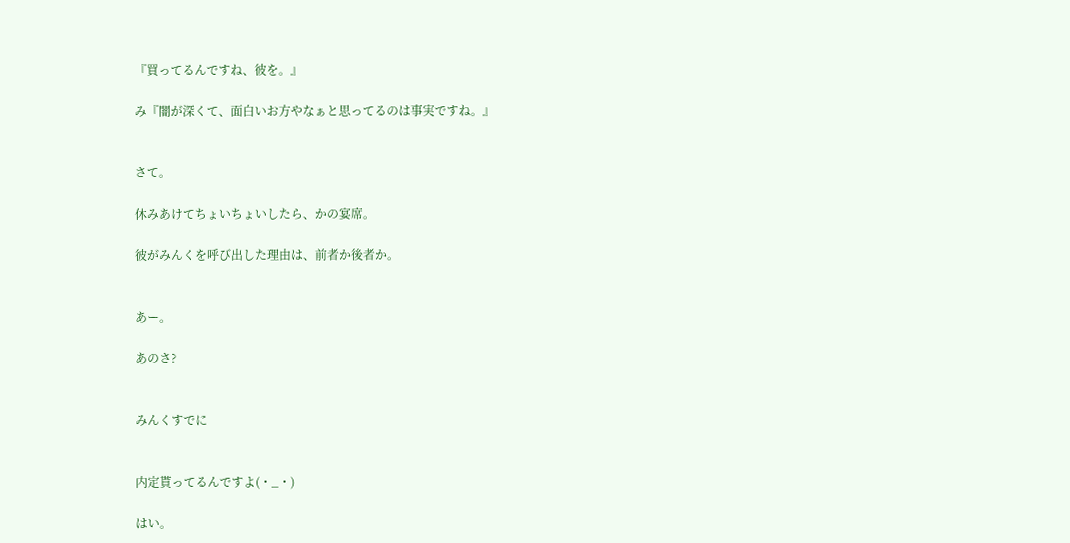『買ってるんですね、彼を。』

み『闇が深くて、面白いお方やなぁと思ってるのは事実ですね。』


さて。

休みあけてちょいちょいしたら、かの宴席。

彼がみんくを呼び出した理由は、前者か後者か。


あー。

あのさ?


みんくすでに


内定貰ってるんですよ(・_・)

はい。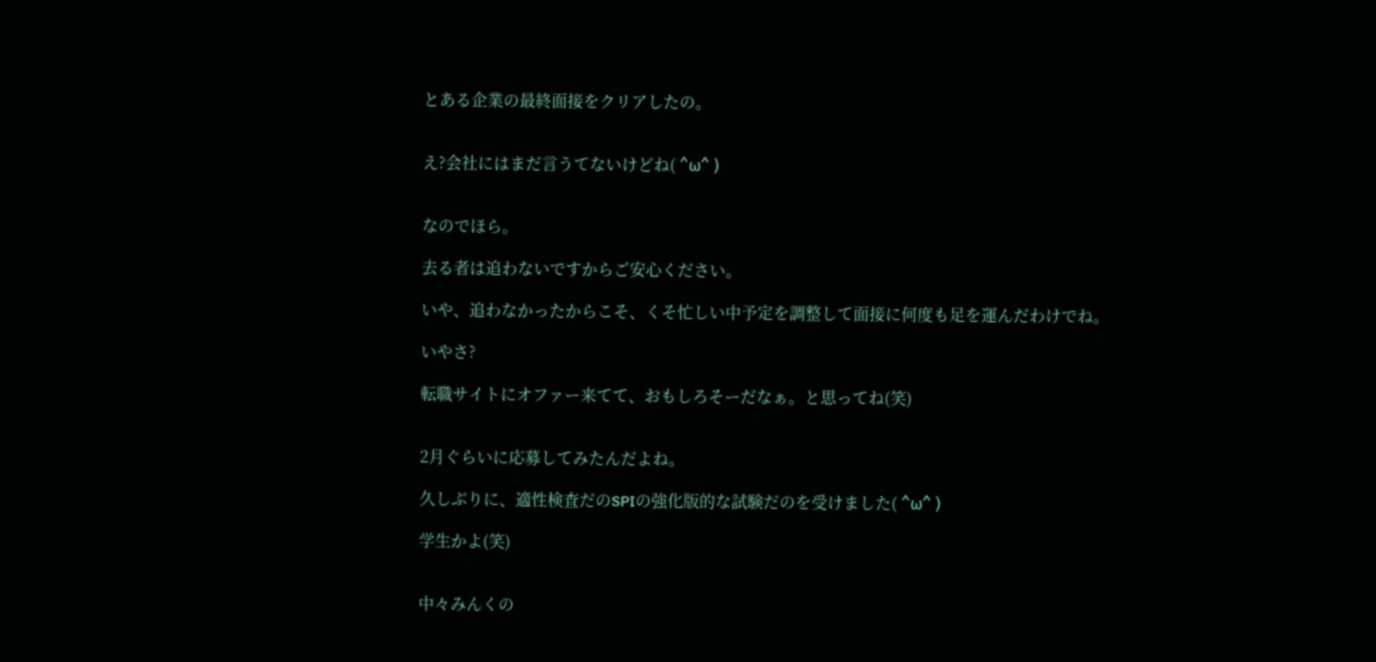とある企業の最終面接をクリアしたの。


え?会社にはまだ言うてないけどね( ^ω^ )


なのでほら。

去る者は追わないですからご安心ください。

いや、追わなかったからこそ、くそ忙しい中予定を調整して面接に何度も足を運んだわけでね。

いやさ?

転職サイトにオファー来てて、おもしろそーだなぁ。と思ってね(笑)


2月ぐらいに応募してみたんだよね。

久しぶりに、適性検査だのSPIの強化版的な試験だのを受けました( ^ω^ )

学生かよ(笑)


中々みんくの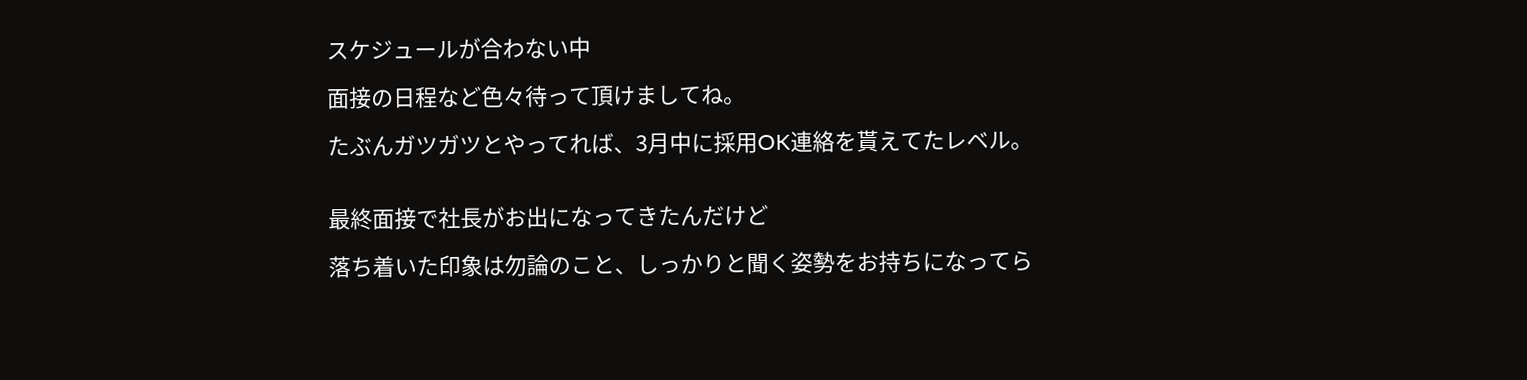スケジュールが合わない中

面接の日程など色々待って頂けましてね。

たぶんガツガツとやってれば、3月中に採用OK連絡を貰えてたレベル。


最終面接で社長がお出になってきたんだけど

落ち着いた印象は勿論のこと、しっかりと聞く姿勢をお持ちになってら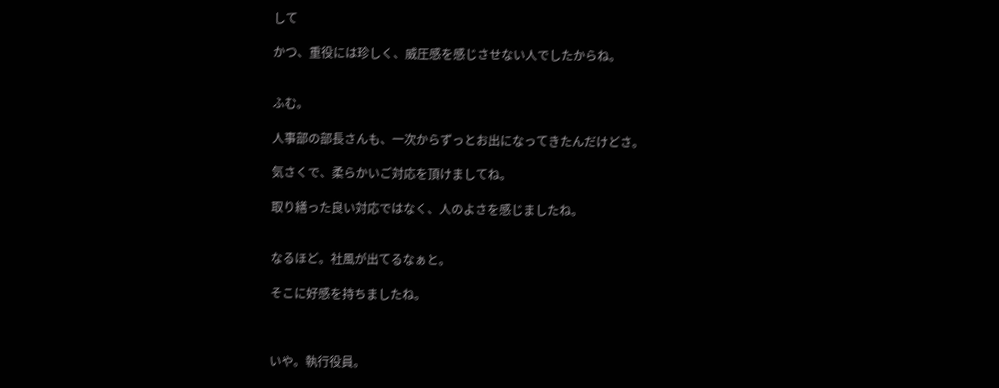して

かつ、重役には珍しく、威圧感を感じさせない人でしたからね。


ふむ。

人事部の部長さんも、一次からずっとお出になってきたんだけどさ。

気さくで、柔らかいご対応を頂けましてね。

取り繕った良い対応ではなく、人のよさを感じましたね。


なるほど。社風が出てるなぁと。

そこに好感を持ちましたね。



いや。執行役員。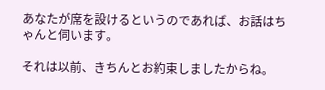あなたが席を設けるというのであれば、お話はちゃんと伺います。

それは以前、きちんとお約束しましたからね。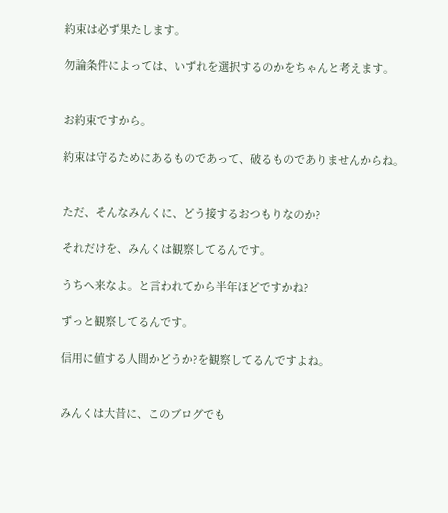約束は必ず果たします。

勿論条件によっては、いずれを選択するのかをちゃんと考えます。


お約束ですから。

約束は守るためにあるものであって、破るものでありませんからね。


ただ、そんなみんくに、どう接するおつもりなのか?

それだけを、みんくは観察してるんです。

うちへ来なよ。と言われてから半年ほどですかね?

ずっと観察してるんです。

信用に値する人間かどうか?を観察してるんですよね。


みんくは大昔に、このブログでも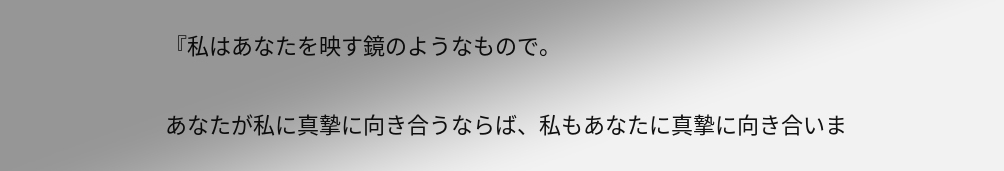『私はあなたを映す鏡のようなもので。

あなたが私に真摯に向き合うならば、私もあなたに真摯に向き合いま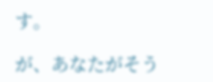す。

が、あなたがそう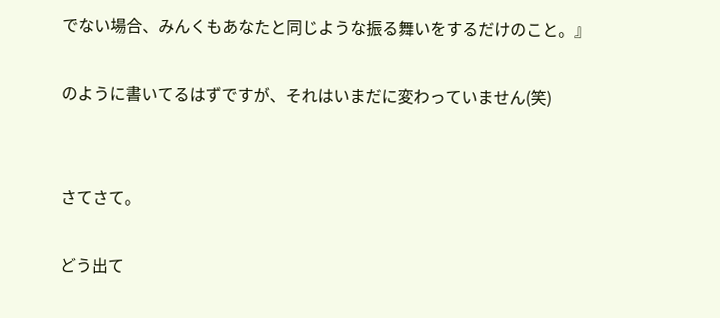でない場合、みんくもあなたと同じような振る舞いをするだけのこと。』

のように書いてるはずですが、それはいまだに変わっていません(笑)


さてさて。

どう出て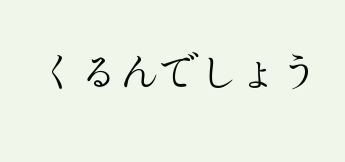くるんでしょう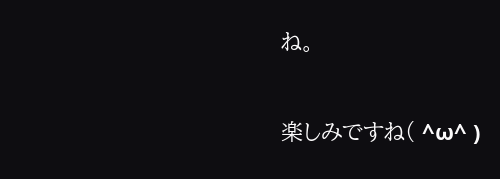ね。

楽しみですね( ^ω^ )